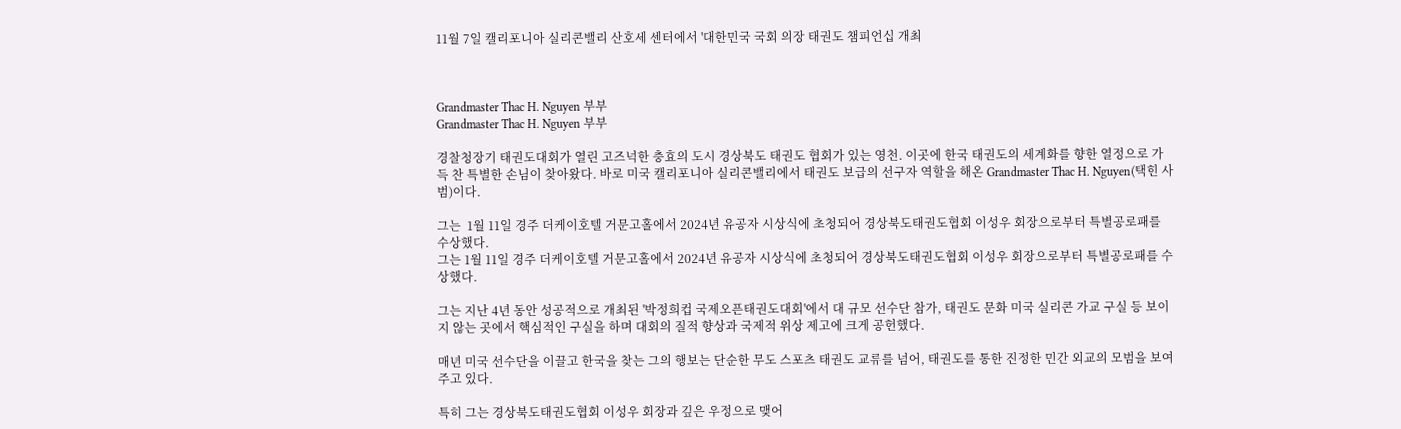11월 7일 캘리포니아 실리콘밸리 산호세 센터에서 '대한민국 국회 의장 태권도 챔피언십 개최



Grandmaster Thac H. Nguyen 부부
Grandmaster Thac H. Nguyen 부부

경찰청장기 태권도대회가 열린 고즈넉한 충효의 도시 경상북도 태권도 협회가 있는 영천. 이곳에 한국 태권도의 세계화를 향한 열정으로 가득 찬 특별한 손님이 찾아왔다. 바로 미국 캘리포니아 실리콘밸리에서 태권도 보급의 선구자 역할을 해온 Grandmaster Thac H. Nguyen(택힌 사범)이다.

그는  1월 11일 경주 더케이호텔 거문고홀에서 2024년 유공자 시상식에 초청되어 경상북도태권도협회 이성우 회장으로부터 특별공로패를 수상했다.
그는 1월 11일 경주 더케이호텔 거문고홀에서 2024년 유공자 시상식에 초청되어 경상북도태권도협회 이성우 회장으로부터 특별공로패를 수상했다.

그는 지난 4년 동안 성공적으로 개최된 '박정희컵 국제오픈태권도대회'에서 대 규모 선수단 참가, 태권도 문화 미국 실리콘 가교 구실 등 보이지 않는 곳에서 핵심적인 구실을 하며 대회의 질적 향상과 국제적 위상 제고에 크게 공헌했다.

매년 미국 선수단을 이끌고 한국을 찾는 그의 행보는 단순한 무도 스포츠 태권도 교류를 넘어, 태권도를 통한 진정한 민간 외교의 모범을 보여주고 있다.

특히 그는 경상북도태권도협회 이성우 회장과 깊은 우정으로 맺어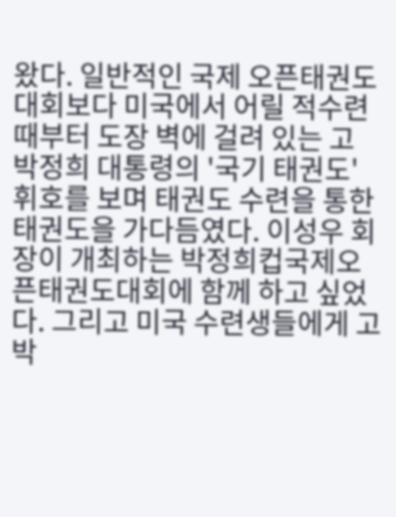왔다. 일반적인 국제 오픈태권도대회보다 미국에서 어릴 적수련 때부터 도장 벽에 걸려 있는 고 박정희 대통령의 '국기 태권도' 휘호를 보며 태권도 수련을 통한 태권도을 가다듬였다. 이성우 회장이 개최하는 박정희컵국제오픈태권도대회에 함께 하고 싶었다. 그리고 미국 수련생들에게 고 박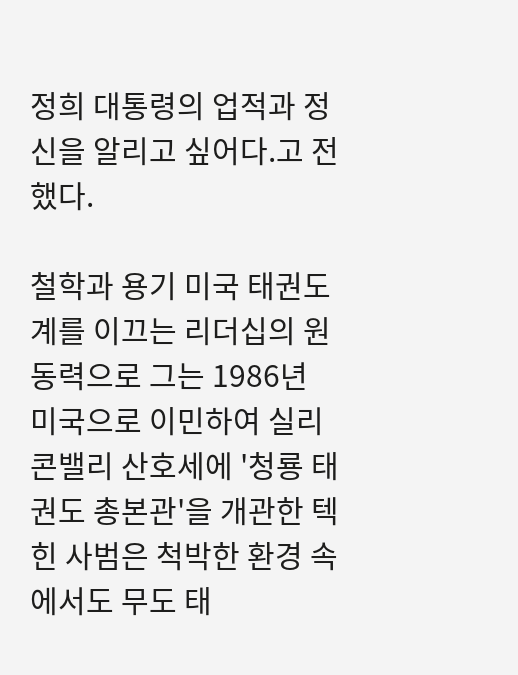정희 대통령의 업적과 정신을 알리고 싶어다.고 전했다.

철학과 용기 미국 태권도계를 이끄는 리더십의 원동력으로 그는 1986년 미국으로 이민하여 실리콘밸리 산호세에 '청룡 태권도 총본관'을 개관한 텍힌 사범은 척박한 환경 속에서도 무도 태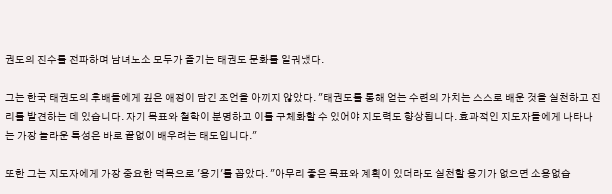권도의 진수를 전파하며 남녀노소 모두가 즐기는 태권도 문화를 일궈냈다.

그는 한국 태권도의 후배들에게 깊은 애정이 담긴 조언을 아끼지 않았다. "태권도를 통해 얻는 수련의 가치는 스스로 배운 것을 실천하고 진리를 발견하는 데 있습니다. 자기 목표와 철학이 분명하고 이를 구체화할 수 있어야 지도력도 향상됩니다. 효과적인 지도자들에게 나타나는 가장 놀라운 특성은 바로 끝없이 배우려는 태도입니다."

또한 그는 지도자에게 가장 중요한 덕목으로 '용기'를 꼽았다. "아무리 좋은 목표와 계획이 있더라도 실천할 용기가 없으면 소용없습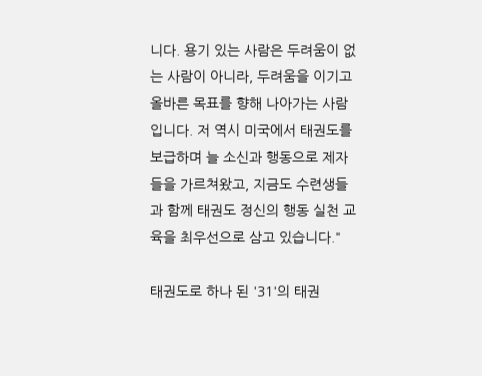니다. 용기 있는 사람은 두려움이 없는 사람이 아니라, 두려움을 이기고 올바른 목표를 향해 나아가는 사람입니다. 저 역시 미국에서 태권도를 보급하며 늘 소신과 행동으로 제자들을 가르쳐왔고, 지금도 수련생들과 함께 태권도 정신의 행동 실천 교육을 최우선으로 삼고 있습니다."

태권도로 하나 된 '31'의 태권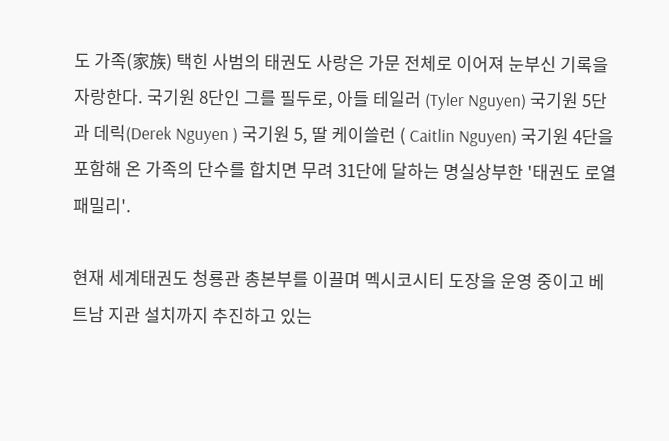도 가족(家族) 택힌 사범의 태권도 사랑은 가문 전체로 이어져 눈부신 기록을 자랑한다. 국기원 8단인 그를 필두로, 아들 테일러 (Tyler Nguyen) 국기원 5단과 데릭(Derek Nguyen ) 국기원 5, 딸 케이쓸런 ( Caitlin Nguyen) 국기원 4단을 포함해 온 가족의 단수를 합치면 무려 31단에 달하는 명실상부한 '태권도 로열패밀리'.

현재 세계태권도 청룡관 총본부를 이끌며 멕시코시티 도장을 운영 중이고 베트남 지관 설치까지 추진하고 있는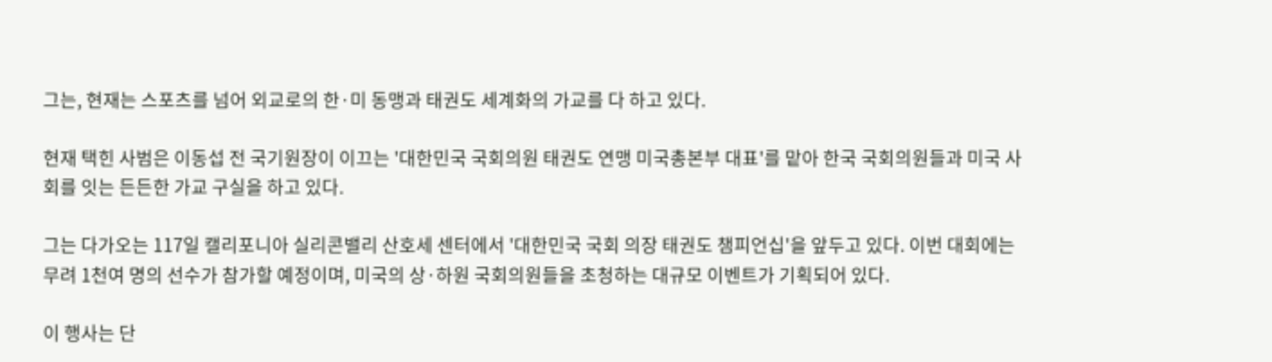그는, 현재는 스포츠를 넘어 외교로의 한·미 동맹과 태권도 세계화의 가교를 다 하고 있다.

현재 택힌 사범은 이동섭 전 국기원장이 이끄는 '대한민국 국회의원 태권도 연맹 미국총본부 대표'를 맡아 한국 국회의원들과 미국 사회를 잇는 든든한 가교 구실을 하고 있다.

그는 다가오는 117일 캘리포니아 실리콘밸리 산호세 센터에서 '대한민국 국회 의장 태권도 챔피언십'을 앞두고 있다. 이번 대회에는 무려 1천여 명의 선수가 참가할 예정이며, 미국의 상·하원 국회의원들을 초청하는 대규모 이벤트가 기획되어 있다.

이 행사는 단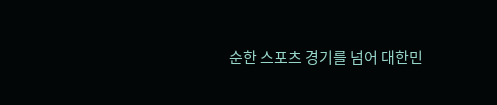순한 스포츠 경기를 넘어 대한민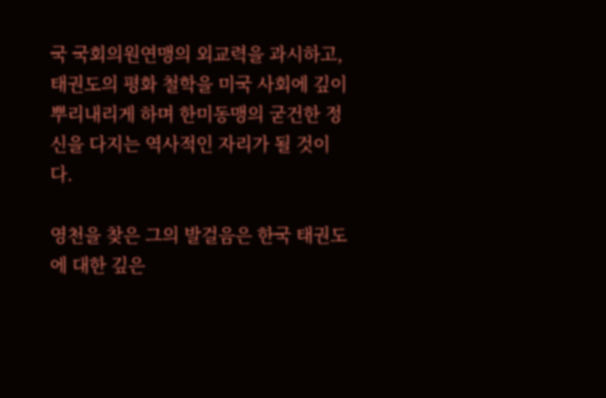국 국회의원연맹의 외교력을 과시하고, 태권도의 평화 철학을 미국 사회에 깊이 뿌리내리게 하며 한미동맹의 굳건한 정신을 다지는 역사적인 자리가 될 것이다.

영천을 찾은 그의 발걸음은 한국 태권도에 대한 깊은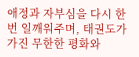애정과 자부심을 다시 한번 일깨워주며, 태권도가 가진 무한한 평화와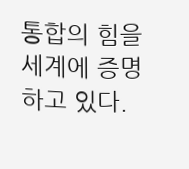통합의 힘을 세계에 증명하고 있다.